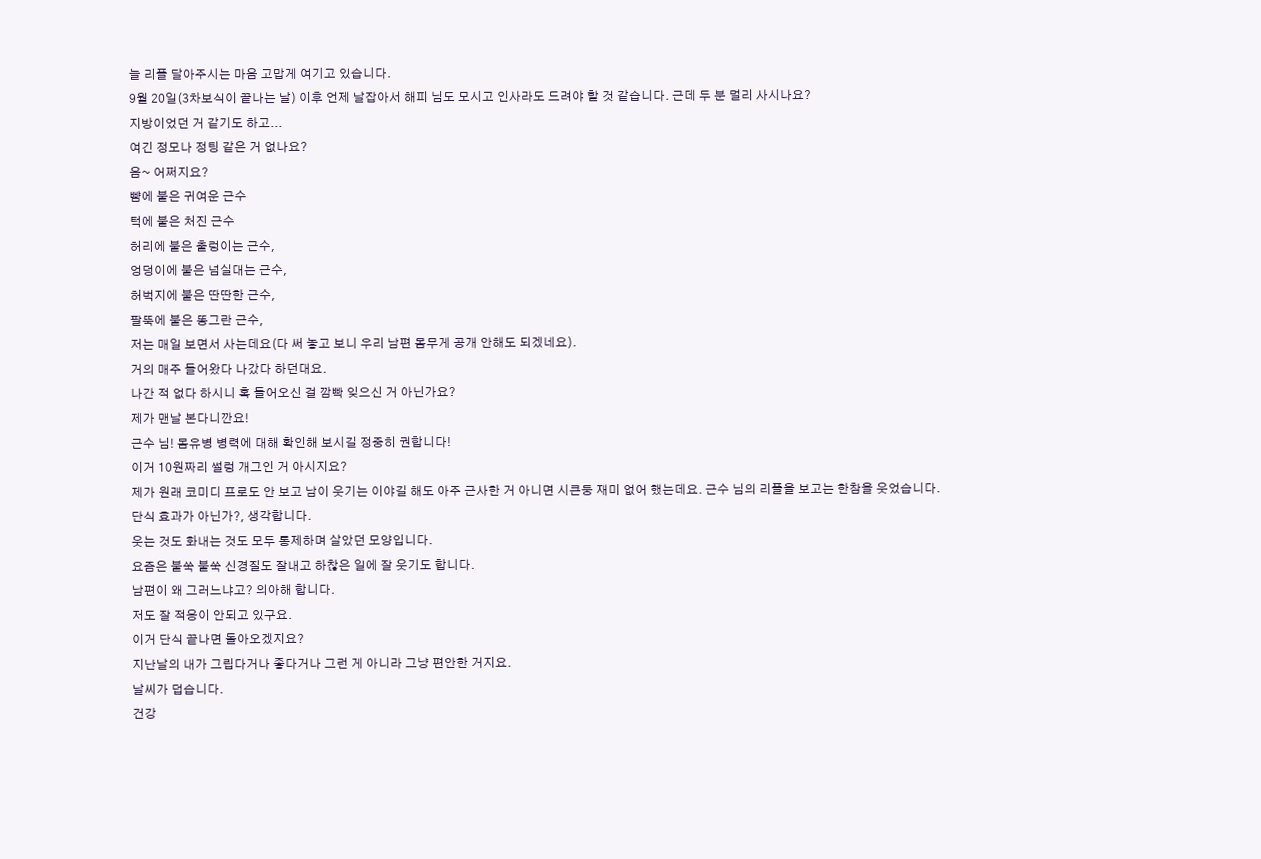늘 리플 달아주시는 마음 고맙게 여기고 있습니다.
9월 20일(3차보식이 끝나는 날) 이후 언제 날잡아서 해피 님도 모시고 인사라도 드려야 할 것 같습니다. 근데 두 분 멀리 사시나요?
지방이었던 거 같기도 하고...
여긴 정모나 정팅 같은 거 없나요?
음~ 어쩌지요?
뺨에 붙은 귀여운 근수
턱에 붙은 처진 근수
허리에 붙은 출렁이는 근수,
엉덩이에 붙은 넘실대는 근수,
허벅지에 붙은 딴딴한 근수,
팔뚝에 붙은 똥그란 근수,
저는 매일 보면서 사는데요(다 써 놓고 보니 우리 남편 몸무게 공개 안해도 되겠네요).
거의 매주 들어왔다 나갔다 하던대요.
나간 적 없다 하시니 혹 들어오신 걸 깜빡 잊으신 거 아닌가요?
제가 맨날 본다니깐요!
근수 님! 몸유병 병력에 대해 확인해 보시길 정중히 권합니다!
이거 10원짜리 썰렁 개그인 거 아시지요?
제가 원래 코미디 프로도 안 보고 남이 웃기는 이야길 해도 아주 근사한 거 아니면 시큰둥 재미 없어 했는데요. 근수 님의 리플을 보고는 한참을 웃었습니다.
단식 효과가 아닌가?, 생각합니다.
웃는 것도 화내는 것도 모두 통제하며 살았던 모양입니다.
요즘은 불쑥 불쑥 신경질도 잘내고 하찮은 일에 잘 웃기도 합니다.
남편이 왜 그러느냐고? 의아해 합니다.
저도 잘 적응이 안되고 있구요.
이거 단식 끝나면 돌아오겠지요?
지난날의 내가 그립다거나 좋다거나 그런 게 아니라 그냥 편안한 거지요.
날씨가 덥습니다.
건강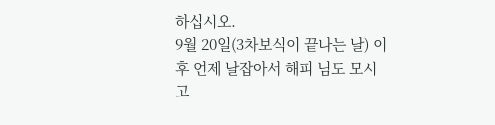하십시오.
9월 20일(3차보식이 끝나는 날) 이후 언제 날잡아서 해피 님도 모시고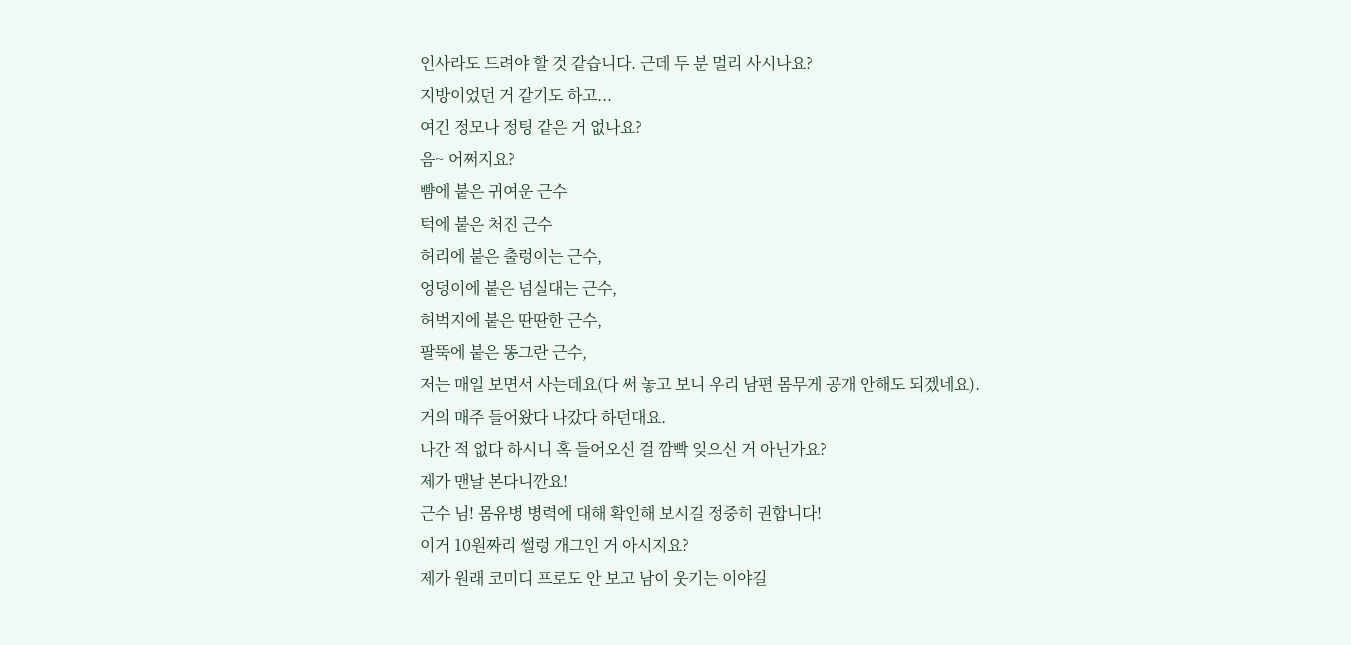인사라도 드려야 할 것 같습니다. 근데 두 분 멀리 사시나요?
지방이었던 거 같기도 하고...
여긴 정모나 정팅 같은 거 없나요?
음~ 어쩌지요?
뺨에 붙은 귀여운 근수
턱에 붙은 처진 근수
허리에 붙은 출렁이는 근수,
엉덩이에 붙은 넘실대는 근수,
허벅지에 붙은 딴딴한 근수,
팔뚝에 붙은 똥그란 근수,
저는 매일 보면서 사는데요(다 써 놓고 보니 우리 남편 몸무게 공개 안해도 되겠네요).
거의 매주 들어왔다 나갔다 하던대요.
나간 적 없다 하시니 혹 들어오신 걸 깜빡 잊으신 거 아닌가요?
제가 맨날 본다니깐요!
근수 님! 몸유병 병력에 대해 확인해 보시길 정중히 권합니다!
이거 10원짜리 썰렁 개그인 거 아시지요?
제가 원래 코미디 프로도 안 보고 남이 웃기는 이야길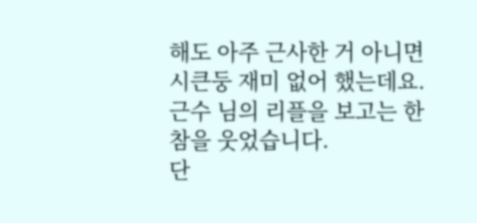해도 아주 근사한 거 아니면 시큰둥 재미 없어 했는데요. 근수 님의 리플을 보고는 한참을 웃었습니다.
단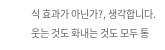식 효과가 아닌가?, 생각합니다.
웃는 것도 화내는 것도 모두 통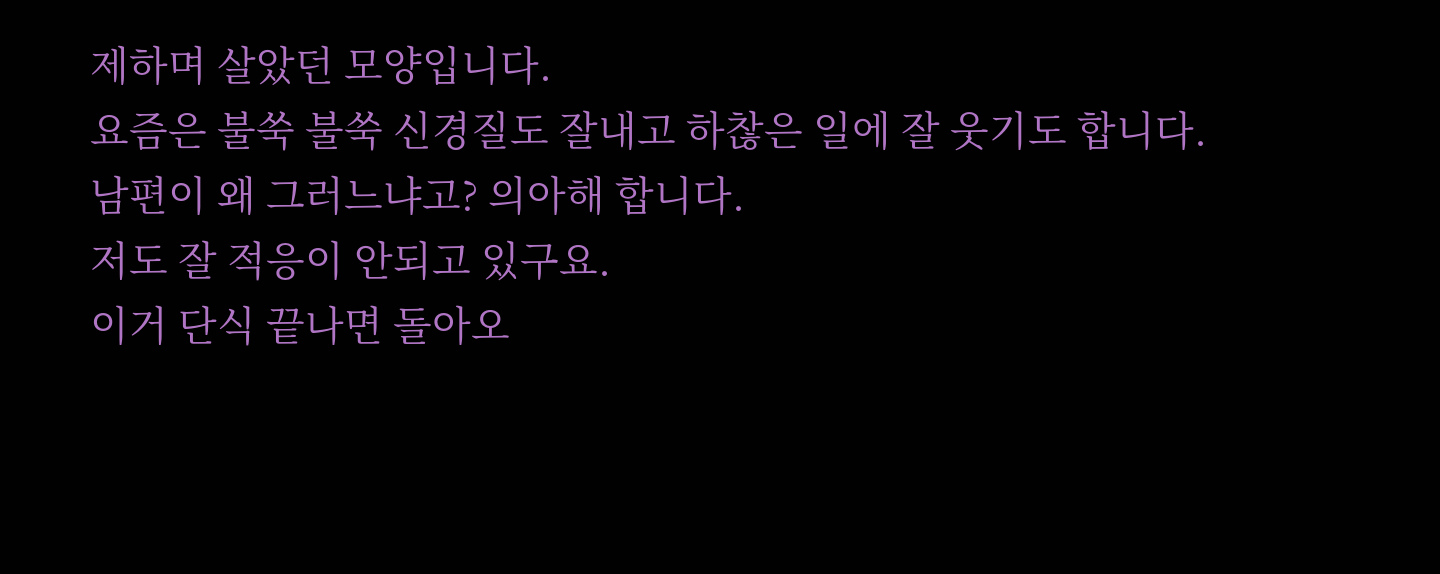제하며 살았던 모양입니다.
요즘은 불쑥 불쑥 신경질도 잘내고 하찮은 일에 잘 웃기도 합니다.
남편이 왜 그러느냐고? 의아해 합니다.
저도 잘 적응이 안되고 있구요.
이거 단식 끝나면 돌아오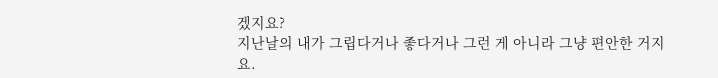겠지요?
지난날의 내가 그립다거나 좋다거나 그런 게 아니라 그냥 편안한 거지요.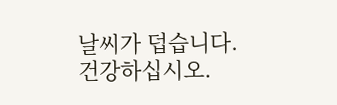날씨가 덥습니다.
건강하십시오.